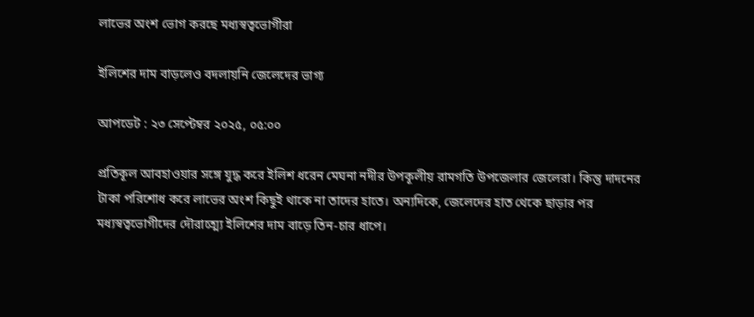লাভের অংশ ভোগ করছে মধ্যস্বত্বভোগীরা

ইলিশের দাম বাড়লেও বদলায়নি জেলেদের ভাগ্য

আপডেট : ২৩ সেপ্টেম্বর ২০২৫, ০৫:০০

প্রতিকূল আবহাওয়ার সঙ্গে যুদ্ধ করে ইলিশ ধরেন মেঘনা নদীর উপকূলীয় রামগতি উপজেলার জেলেরা। কিন্তু দাদনের টাকা পরিশোধ করে লাভের অংশ কিছুই থাকে না তাদের হাতে। অন্যদিকে, জেলেদের হাত থেকে ছাড়ার পর মধ্যস্বত্বভোগীদের দৌরাত্ম্যে ইলিশের দাম বাড়ে তিন-চার ধাপে।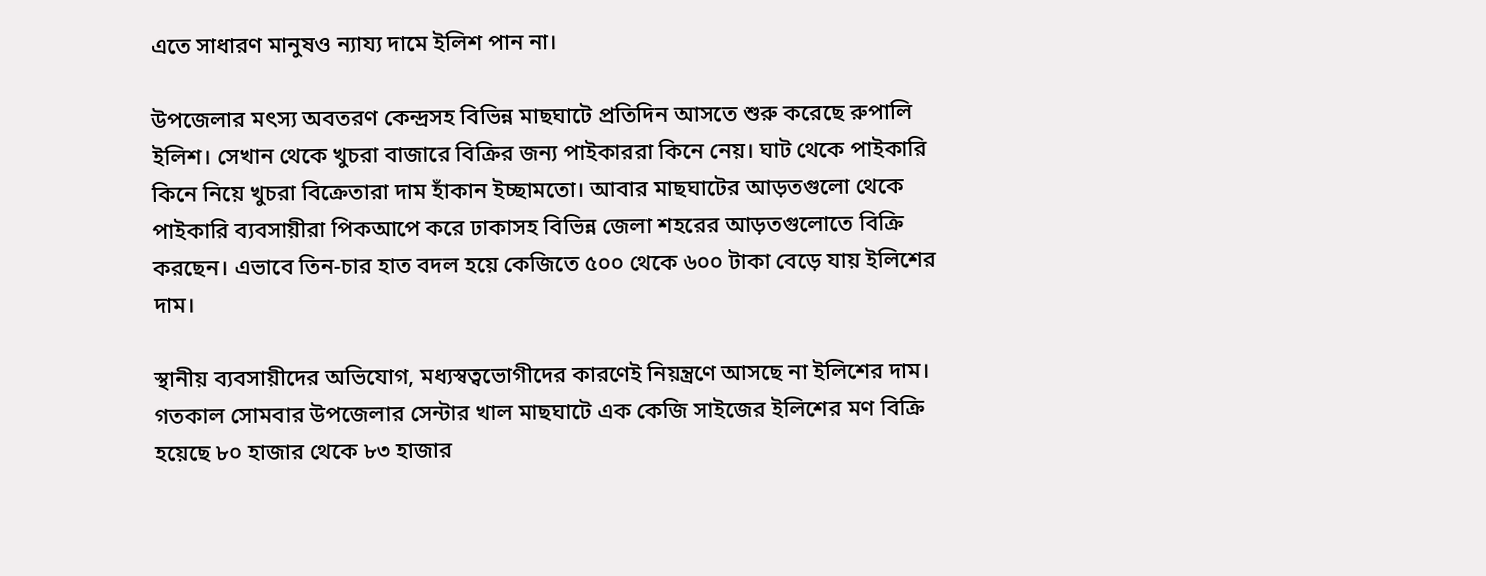এতে সাধারণ মানুষও ন্যায্য দামে ইলিশ পান না।

উপজেলার মৎস্য অবতরণ কেন্দ্রসহ বিভিন্ন মাছঘাটে প্রতিদিন আসতে শুরু করেছে রুপালি ইলিশ। সেখান থেকে খুচরা বাজারে বিক্রির জন্য পাইকাররা কিনে নেয়। ঘাট থেকে পাইকারি কিনে নিয়ে খুচরা বিক্রেতারা দাম হাঁকান ইচ্ছামতো। আবার মাছঘাটের আড়তগুলো থেকে পাইকারি ব্যবসায়ীরা পিকআপে করে ঢাকাসহ বিভিন্ন জেলা শহরের আড়তগুলোতে বিক্রি করছেন। এভাবে তিন-চার হাত বদল হয়ে কেজিতে ৫০০ থেকে ৬০০ টাকা বেড়ে যায় ইলিশের দাম।

স্থানীয় ব্যবসায়ীদের অভিযোগ, মধ্যস্বত্বভোগীদের কারণেই নিয়ন্ত্রণে আসছে না ইলিশের দাম। গতকাল সোমবার উপজেলার সেন্টার খাল মাছঘাটে এক কেজি সাইজের ইলিশের মণ বিক্রি হয়েছে ৮০ হাজার থেকে ৮৩ হাজার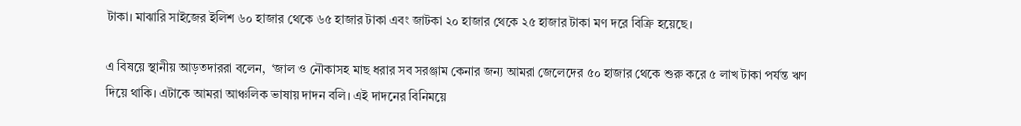টাকা। মাঝারি সাইজের ইলিশ ৬০ হাজার থেকে ৬৫ হাজার টাকা এবং জাটকা ২০ হাজার থেকে ২৫ হাজার টাকা মণ দরে বিক্রি হয়েছে।

এ বিষয়ে স্থানীয় আড়তদাররা বলেন,  ‘জাল ও নৌকাসহ মাছ ধরার সব সরঞ্জাম কেনার জন্য আমরা জেলেদের ৫০ হাজার থেকে শুরু করে ৫ লাখ টাকা পর্যন্ত ঋণ দিয়ে থাকি। এটাকে আমরা আঞ্চলিক ভাষায় দাদন বলি। এই দাদনের বিনিময়ে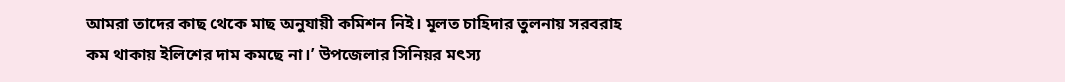আমরা তাদের কাছ থেকে মাছ অনুযায়ী কমিশন নিই। মূলত চাহিদার তুলনায় সরবরাহ কম থাকায় ইলিশের দাম কমছে না।’ উপজেলার সিনিয়র মৎস্য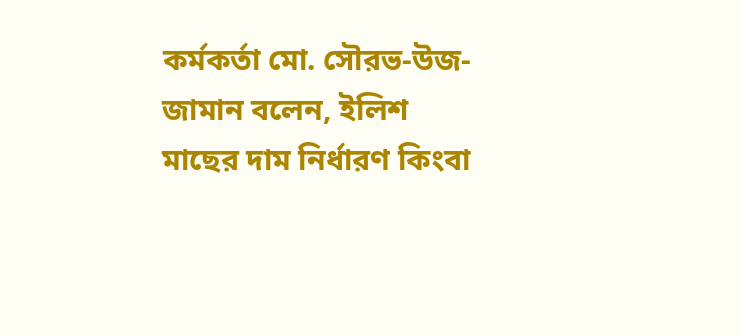কর্মকর্তা মো. সৌরভ-উজ-জামান বলেন, ইলিশ মাছের দাম নির্ধারণ কিংবা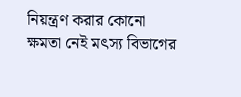নিয়ন্ত্রণ করার কোনো ক্ষমতা নেই মৎস্য বিভাগের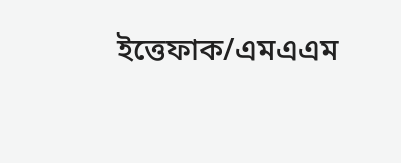ইত্তেফাক/এমএএম